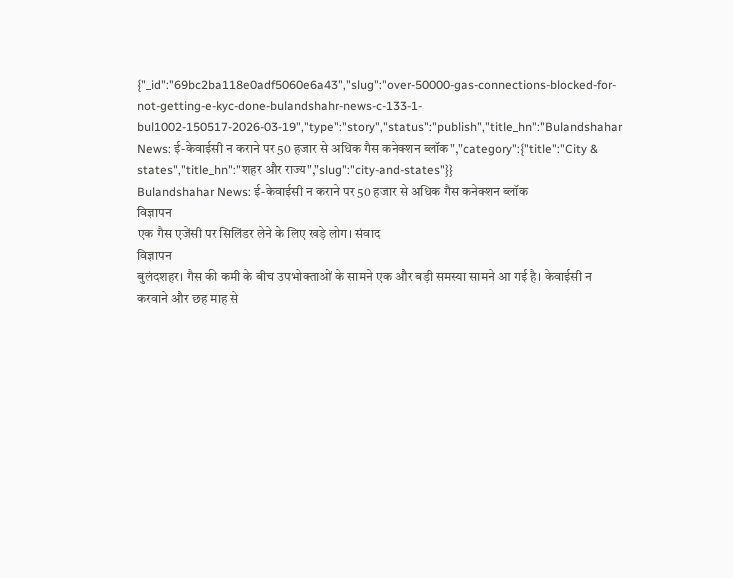{"_id":"69bc2ba118e0adf5060e6a43","slug":"over-50000-gas-connections-blocked-for-not-getting-e-kyc-done-bulandshahr-news-c-133-1-bul1002-150517-2026-03-19","type":"story","status":"publish","title_hn":"Bulandshahar News: ई-केवाईसी न कराने पर 50 हजार से अधिक गैस कनेक्शन ब्लॉक","category":{"title":"City & states","title_hn":"शहर और राज्य","slug":"city-and-states"}}
Bulandshahar News: ई-केवाईसी न कराने पर 50 हजार से अधिक गैस कनेक्शन ब्लॉक
विज्ञापन
एक गैस एजेंसी पर सिलिंडर लेने के लिए खड़े लोग। संवाद
विज्ञापन
बुलंदशहर। गैस की कमी के बीच उपभोक्ताओं के सामने एक और बड़ी समस्या सामने आ गई है। केवाईसी न करवाने और छह माह से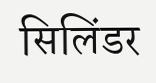सिलिंडर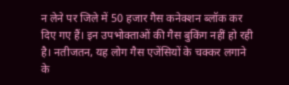न लेने पर जिले में 50 हजार गैस कनेक्शन ब्लॉक कर दिए गए हैं। इन उपभोक्ताओं की गैस बुकिंग नहीं हो रही है। नतीजतन, यह लोग गैस एजेंसियों के चक्कर लगाने के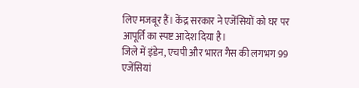लिए मजबूर हैं। केंद्र सरकार ने एजेंसियों को घर पर आपूर्ति का स्पष्ट आदेश दिया है।
जिले में इंडेन, एचपी और भारत गैस की लगभग 99 एजेंसियां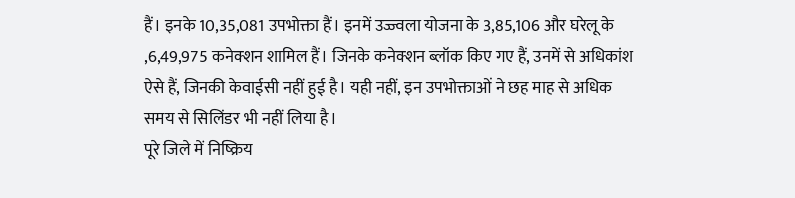हैं। इनके 10,35,081 उपभोक्ता हैं। इनमें उज्ज्वला योजना के 3,85,106 और घरेलू के ,6,49,975 कनेक्शन शामिल हैं। जिनके कनेक्शन ब्लॉक किए गए हैं, उनमें से अधिकांश ऐसे हैं, जिनकी केवाईसी नहीं हुई है। यही नहीं, इन उपभोक्ताओं ने छह माह से अधिक समय से सिलिंडर भी नहीं लिया है।
पूरे जिले में निष्क्रिय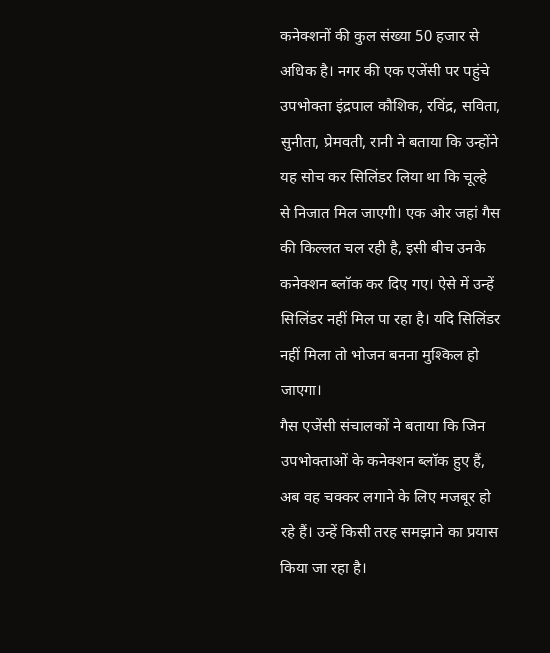कनेक्शनों की कुल संख्या 50 हजार से अधिक है। नगर की एक एजेंसी पर पहुंचे उपभोक्ता इंद्रपाल कौशिक, रविंद्र, सविता, सुनीता, प्रेमवती, रानी ने बताया कि उन्होंने यह सोच कर सिलिंडर लिया था कि चूल्हे से निजात मिल जाएगी। एक ओर जहां गैस की किल्लत चल रही है, इसी बीच उनके कनेक्शन ब्लॉक कर दिए गए। ऐसे में उन्हें सिलिंडर नहीं मिल पा रहा है। यदि सिलिंडर नहीं मिला तो भोजन बनना मुश्किल हो जाएगा।
गैस एजेंसी संचालकों ने बताया कि जिन उपभोक्ताओं के कनेक्शन ब्लॉक हुए हैं, अब वह चक्कर लगाने के लिए मजबूर हो रहे हैं। उन्हें किसी तरह समझाने का प्रयास किया जा रहा है।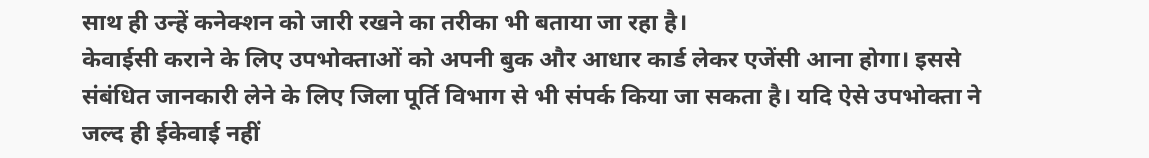साथ ही उन्हें कनेक्शन को जारी रखने का तरीका भी बताया जा रहा है।
केवाईसी कराने के लिए उपभोक्ताओं को अपनी बुक और आधार कार्ड लेकर एजेंसी आना होगा। इससे संबंधित जानकारी लेने के लिए जिला पूर्ति विभाग से भी संपर्क किया जा सकता है। यदि ऐसे उपभोक्ता ने जल्द ही ईकेवाई नहीं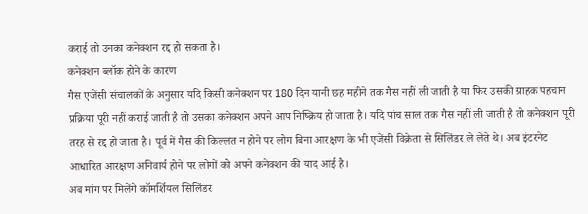कराई तो उनका कनेक्शन रद्द हो सकता है।
कनेक्शन ब्लॉक होने के कारण
गैस एजेंसी संचालकों के अनुसार यदि किसी कनेक्शन पर 180 दिन यानी छह महीने तक गैस नहीं ली जाती है या फिर उसकी ग्राहक पहचान प्रक्रिया पूरी नहीं कराई जाती है तो उसका कनेक्शन अपने आप निष्क्रिय हो जाता है। यदि पांच साल तक गैस नहीं ली जाती है तो कनेक्शन पूरी तरह से रद्द हो जाता है। पूर्व में गैस की किल्लत न होने पर लोग बिना आरक्षण के भी एजेंसी विक्रेता से सिलिंडर ले लेते थे। अब इंटरनेट आधारित आरक्षण अनिवार्य होने पर लोगों को अपने कनेक्शन की याद आई है।
अब मांग पर मिलेंगे कॉमर्शियल सिलिंडर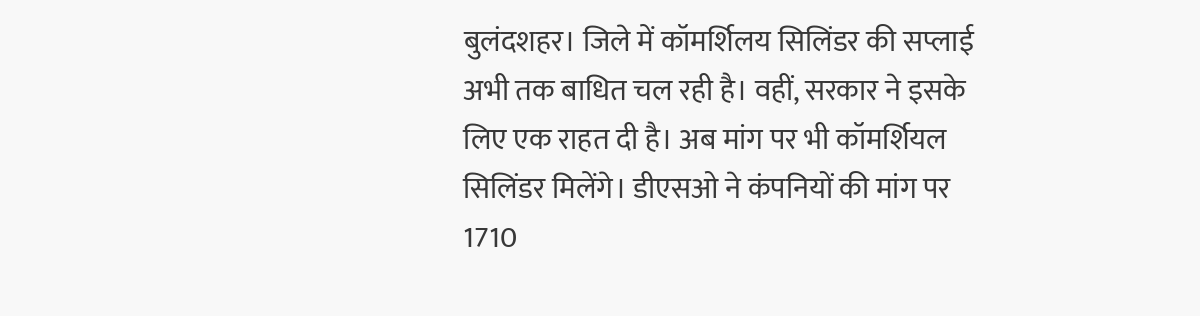बुलंदशहर। जिले में कॉमर्शिलय सिलिंडर की सप्लाई अभी तक बाधित चल रही है। वहीं, सरकार ने इसके लिए एक राहत दी है। अब मांग पर भी कॉमर्शियल सिलिंडर मिलेंगे। डीएसओ ने कंपनियों की मांग पर 1710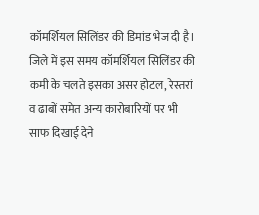कॉमर्शियल सिलिंडर की डिमांड भेज दी है।
जिले में इस समय कॉमर्शियल सिलिंडर की कमी के चलते इसका असर होटल, रेस्तरां व ढाबों समेत अन्य कारोबारियों पर भी साफ दिखाई देने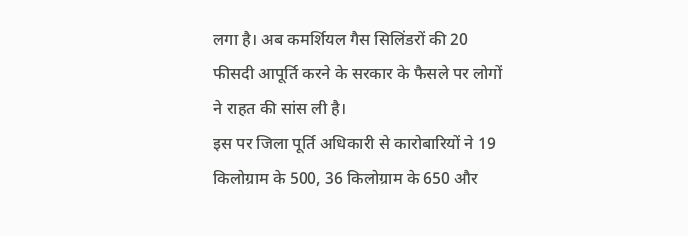लगा है। अब कमर्शियल गैस सिलिंडरों की 20 फीसदी आपूर्ति करने के सरकार के फैसले पर लोगों ने राहत की सांस ली है।
इस पर जिला पूर्ति अधिकारी से कारोबारियों ने 19 किलोग्राम के 500, 36 किलोग्राम के 650 और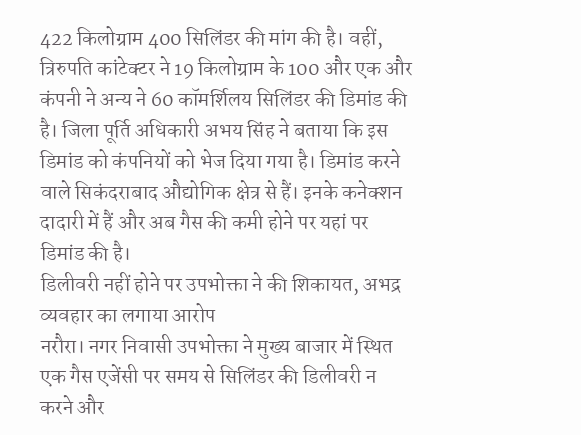422 किलोग्राम 400 सिलिंडर की मांग की है। वहीं, त्रिरुपति कांटेक्टर ने 19 किलोग्राम के 100 और एक और कंपनी ने अन्य ने 60 कॉमर्शिलय सिलिंडर की डिमांड की है। जिला पूर्ति अधिकारी अभय सिंह ने बताया कि इस डिमांड को कंपनियों को भेज दिया गया है। डिमांड करने वाले सिकंदराबाद औद्योगिक क्षेत्र से हैं। इनके कनेक्शन दादारी में हैं और अब गैस की कमी होने पर यहां पर डिमांड की है।
डिलीवरी नहीं होने पर उपभोक्ता ने की शिकायत, अभद्र व्यवहार का लगाया आरोप
नरौरा। नगर निवासी उपभोक्ता ने मुख्य बाजार में स्थित एक गैस एजेंसी पर समय से सिलिंडर की डिलीवरी न करने और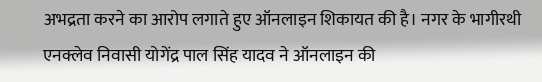अभद्रता करने का आरोप लगाते हुए ऑनलाइन शिकायत की है। नगर के भागीरथी एनक्लेव निवासी योगेंद्र पाल सिंह यादव ने ऑनलाइन की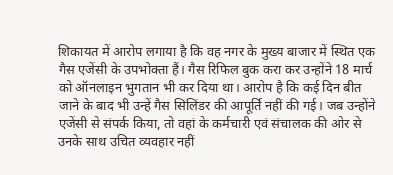शिकायत में आरोप लगाया है कि वह नगर के मुख्य बाजार में स्थित एक गैस एजेंसी के उपभोक्ता हैं। गैस रिफिल बुक करा कर उन्होंने 18 मार्च को ऑनलाइन भुगतान भी कर दिया था। आरोप है कि कई दिन बीत जाने के बाद भी उन्हें गैस सिलिंडर की आपूर्ति नहीं की गई। जब उन्होंने एजेंसी से संपर्क किया, तो वहां के कर्मचारी एवं संचालक की ओर से उनके साथ उचित व्यवहार नहीं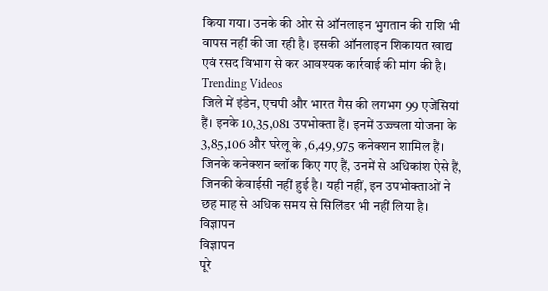किया गया। उनके की ओर से ऑनलाइन भुगतान की राशि भी वापस नहीं की जा रही है। इसकी ऑनलाइन शिकायत खाद्य एवं रसद विभाग से कर आवश्यक कार्रवाई की मांग की है।
Trending Videos
जिले में इंडेन, एचपी और भारत गैस की लगभग 99 एजेंसियां हैं। इनके 10,35,081 उपभोक्ता हैं। इनमें उज्ज्वला योजना के 3,85,106 और घरेलू के ,6,49,975 कनेक्शन शामिल हैं। जिनके कनेक्शन ब्लॉक किए गए हैं, उनमें से अधिकांश ऐसे हैं, जिनकी केवाईसी नहीं हुई है। यही नहीं, इन उपभोक्ताओं ने छह माह से अधिक समय से सिलिंडर भी नहीं लिया है।
विज्ञापन
विज्ञापन
पूरे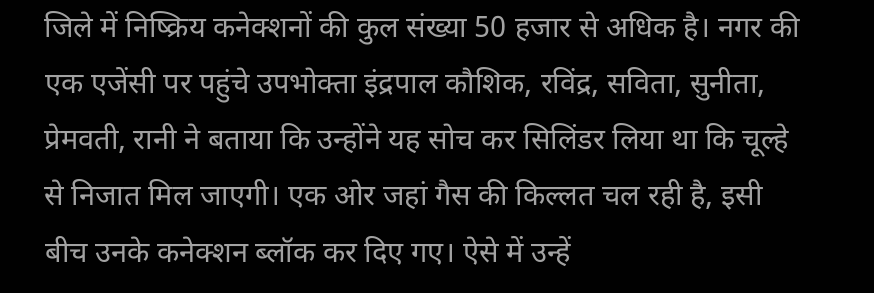जिले में निष्क्रिय कनेक्शनों की कुल संख्या 50 हजार से अधिक है। नगर की एक एजेंसी पर पहुंचे उपभोक्ता इंद्रपाल कौशिक, रविंद्र, सविता, सुनीता, प्रेमवती, रानी ने बताया कि उन्होंने यह सोच कर सिलिंडर लिया था कि चूल्हे से निजात मिल जाएगी। एक ओर जहां गैस की किल्लत चल रही है, इसी बीच उनके कनेक्शन ब्लॉक कर दिए गए। ऐसे में उन्हें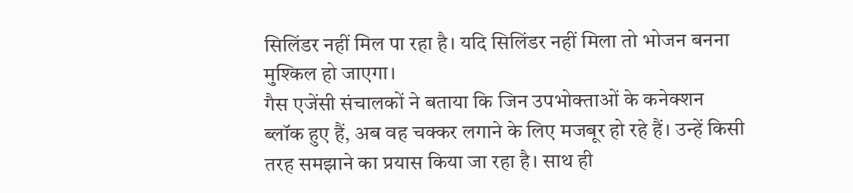सिलिंडर नहीं मिल पा रहा है। यदि सिलिंडर नहीं मिला तो भोजन बनना मुश्किल हो जाएगा।
गैस एजेंसी संचालकों ने बताया कि जिन उपभोक्ताओं के कनेक्शन ब्लॉक हुए हैं, अब वह चक्कर लगाने के लिए मजबूर हो रहे हैं। उन्हें किसी तरह समझाने का प्रयास किया जा रहा है। साथ ही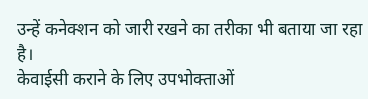उन्हें कनेक्शन को जारी रखने का तरीका भी बताया जा रहा है।
केवाईसी कराने के लिए उपभोक्ताओं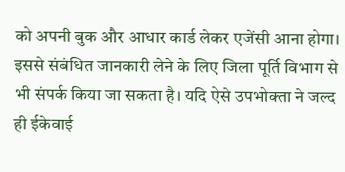को अपनी बुक और आधार कार्ड लेकर एजेंसी आना होगा। इससे संबंधित जानकारी लेने के लिए जिला पूर्ति विभाग से भी संपर्क किया जा सकता है। यदि ऐसे उपभोक्ता ने जल्द ही ईकेवाई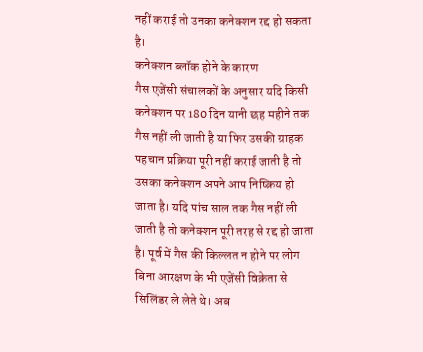नहीं कराई तो उनका कनेक्शन रद्द हो सकता है।
कनेक्शन ब्लॉक होने के कारण
गैस एजेंसी संचालकों के अनुसार यदि किसी कनेक्शन पर 180 दिन यानी छह महीने तक गैस नहीं ली जाती है या फिर उसकी ग्राहक पहचान प्रक्रिया पूरी नहीं कराई जाती है तो उसका कनेक्शन अपने आप निष्क्रिय हो जाता है। यदि पांच साल तक गैस नहीं ली जाती है तो कनेक्शन पूरी तरह से रद्द हो जाता है। पूर्व में गैस की किल्लत न होने पर लोग बिना आरक्षण के भी एजेंसी विक्रेता से सिलिंडर ले लेते थे। अब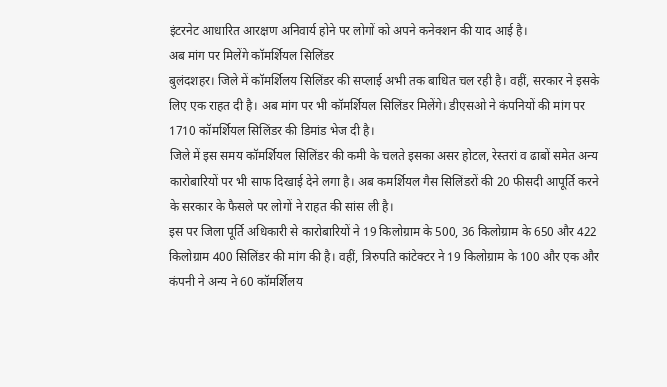इंटरनेट आधारित आरक्षण अनिवार्य होने पर लोगों को अपने कनेक्शन की याद आई है।
अब मांग पर मिलेंगे कॉमर्शियल सिलिंडर
बुलंदशहर। जिले में कॉमर्शिलय सिलिंडर की सप्लाई अभी तक बाधित चल रही है। वहीं, सरकार ने इसके लिए एक राहत दी है। अब मांग पर भी कॉमर्शियल सिलिंडर मिलेंगे। डीएसओ ने कंपनियों की मांग पर 1710 कॉमर्शियल सिलिंडर की डिमांड भेज दी है।
जिले में इस समय कॉमर्शियल सिलिंडर की कमी के चलते इसका असर होटल, रेस्तरां व ढाबों समेत अन्य कारोबारियों पर भी साफ दिखाई देने लगा है। अब कमर्शियल गैस सिलिंडरों की 20 फीसदी आपूर्ति करने के सरकार के फैसले पर लोगों ने राहत की सांस ली है।
इस पर जिला पूर्ति अधिकारी से कारोबारियों ने 19 किलोग्राम के 500, 36 किलोग्राम के 650 और 422 किलोग्राम 400 सिलिंडर की मांग की है। वहीं, त्रिरुपति कांटेक्टर ने 19 किलोग्राम के 100 और एक और कंपनी ने अन्य ने 60 कॉमर्शिलय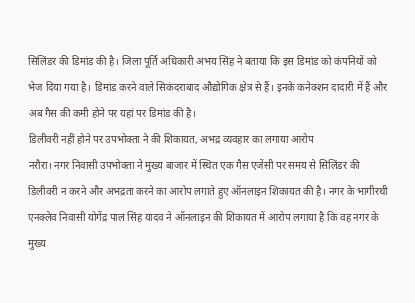सिलिंडर की डिमांड की है। जिला पूर्ति अधिकारी अभय सिंह ने बताया कि इस डिमांड को कंपनियों को भेज दिया गया है। डिमांड करने वाले सिकंदराबाद औद्योगिक क्षेत्र से हैं। इनके कनेक्शन दादारी में हैं और अब गैस की कमी होने पर यहां पर डिमांड की है।
डिलीवरी नहीं होने पर उपभोक्ता ने की शिकायत, अभद्र व्यवहार का लगाया आरोप
नरौरा। नगर निवासी उपभोक्ता ने मुख्य बाजार में स्थित एक गैस एजेंसी पर समय से सिलिंडर की डिलीवरी न करने और अभद्रता करने का आरोप लगाते हुए ऑनलाइन शिकायत की है। नगर के भागीरथी एनक्लेव निवासी योगेंद्र पाल सिंह यादव ने ऑनलाइन की शिकायत में आरोप लगाया है कि वह नगर के मुख्य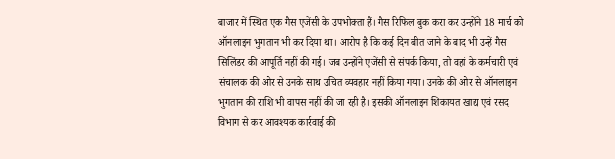बाजार में स्थित एक गैस एजेंसी के उपभोक्ता हैं। गैस रिफिल बुक करा कर उन्होंने 18 मार्च को ऑनलाइन भुगतान भी कर दिया था। आरोप है कि कई दिन बीत जाने के बाद भी उन्हें गैस सिलिंडर की आपूर्ति नहीं की गई। जब उन्होंने एजेंसी से संपर्क किया, तो वहां के कर्मचारी एवं संचालक की ओर से उनके साथ उचित व्यवहार नहीं किया गया। उनके की ओर से ऑनलाइन भुगतान की राशि भी वापस नहीं की जा रही है। इसकी ऑनलाइन शिकायत खाद्य एवं रसद विभाग से कर आवश्यक कार्रवाई की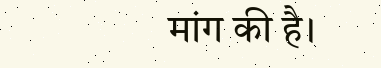मांग की है।